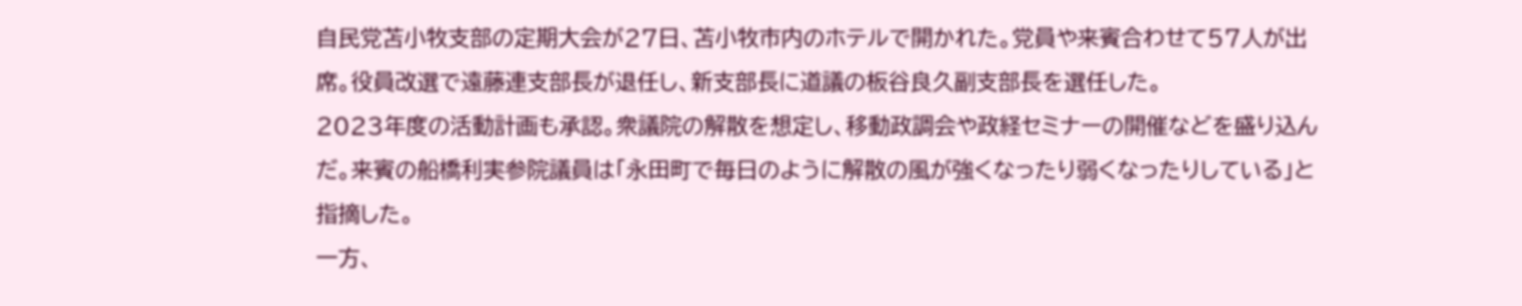自民党苫小牧支部の定期大会が27日、苫小牧市内のホテルで開かれた。党員や来賓合わせて57人が出席。役員改選で遠藤連支部長が退任し、新支部長に道議の板谷良久副支部長を選任した。
2023年度の活動計画も承認。衆議院の解散を想定し、移動政調会や政経セミナーの開催などを盛り込んだ。来賓の船橋利実参院議員は「永田町で毎日のように解散の風が強くなったり弱くなったりしている」と指摘した。
一方、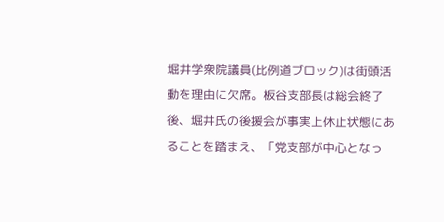堀井学衆院議員(比例道ブロック)は街頭活動を理由に欠席。板谷支部長は総会終了後、堀井氏の後援会が事実上休止状態にあることを踏まえ、「党支部が中心となっ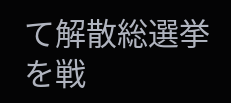て解散総選挙を戦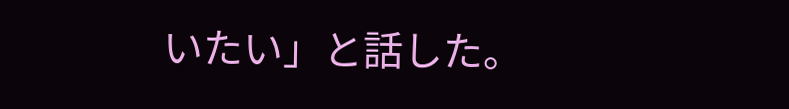いたい」と話した。